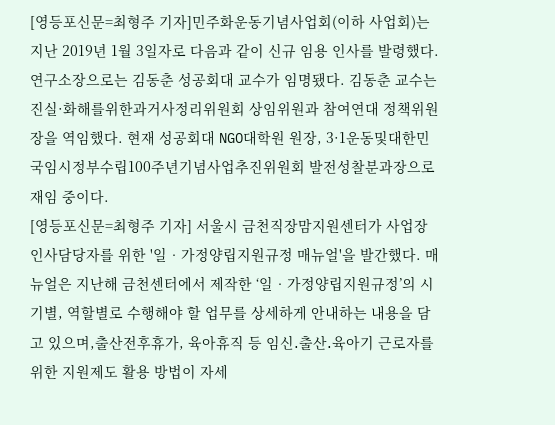[영등포신문=최형주 기자]민주화운동기념사업회(이하 사업회)는 지난 2019년 1월 3일자로 다음과 같이 신규 임용 인사를 발령했다. 연구소장으로는 김동춘 성공회대 교수가 임명됐다. 김동춘 교수는 진실·화해를위한과거사정리위원회 상임위원과 참여연대 정책위원장을 역임했다. 현재 성공회대 NGO대학원 원장, 3·1운동및대한민국임시정부수립100주년기념사업추진위원회 발전성찰분과장으로 재임 중이다.
[영등포신문=최형주 기자] 서울시 금천직장맘지원센터가 사업장인사담당자를 위한 '일‧가정양립지원규정 매뉴얼'을 발간했다. 매뉴얼은 지난해 금천센터에서 제작한 ‘일‧가정양립지원규정’의 시기별, 역할별로 수행해야 할 업무를 상세하게 안내하는 내용을 담고 있으며,출산전후휴가, 육아휴직 등 임신․출산․육아기 근로자를 위한 지원제도 활용 방법이 자세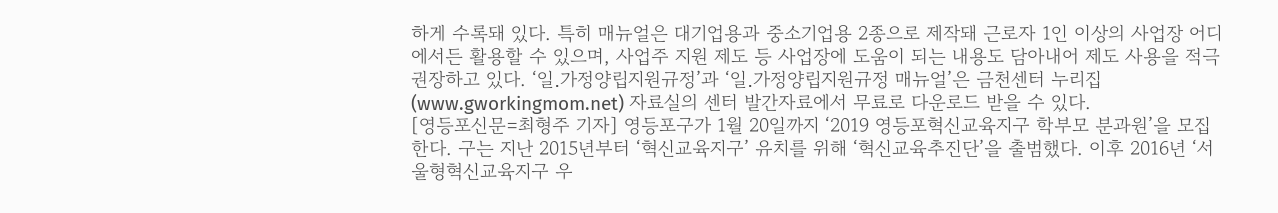하게 수록돼 있다. 특히 매뉴얼은 대기업용과 중소기업용 2종으로 제작돼 근로자 1인 이상의 사업장 어디에서든 활용할 수 있으며, 사업주 지원 제도 등 사업장에 도움이 되는 내용도 담아내어 제도 사용을 적극 권장하고 있다. ‘일․가정양립지원규정’과 ‘일․가정양립지원규정 매뉴얼’은 금천센터 누리집 (www.gworkingmom.net) 자료실의 센터 발간자료에서 무료로 다운로드 받을 수 있다.
[영등포신문=최형주 기자] 영등포구가 1월 20일까지 ‘2019 영등포혁신교육지구 학부모 분과원’을 모집한다. 구는 지난 2015년부터 ‘혁신교육지구’ 유치를 위해 ‘혁신교육추진단’을 출범했다. 이후 2016년 ‘서울형혁신교육지구 우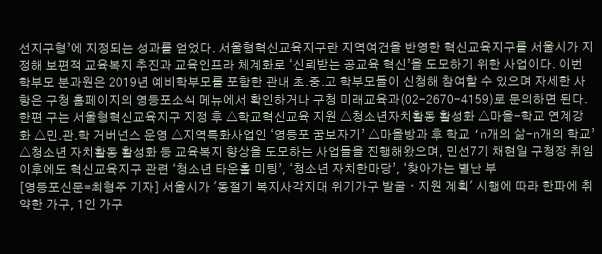선지구형’에 지정되는 성과를 얻었다. 서울형혁신교육지구란 지역여건을 반영한 혁신교육지구를 서울시가 지정해 보편적 교육복지 추진과 교육인프라 체계화로 ‘신뢰받는 공교육 혁신’을 도모하기 위한 사업이다. 이번 학부모 분과원은 2019년 예비학부모를 포함한 관내 초.중.고 학부모들이 신청해 참여할 수 있으며 자세한 사항은 구청 홈페이지의 영등포소식 메뉴에서 확인하거나 구청 미래교육과(02-2670-4159)로 문의하면 된다. 한편 구는 서울형혁신교육지구 지정 후 △학교혁신교육 지원 △청소년자치활동 활성화 △마을-학교 연계강화 △민.관.학 거버넌스 운영 △지역특화사업인 ‘영등포 꿈보자기’ △마을방과 후 학교 ‘n개의 삶-n개의 학교’ △청소년 자치활동 활성화 등 교육복지 향상을 도모하는 사업들을 진행해왔으며, 민선7기 채현일 구청장 취임 이후에도 혁신교육지구 관련 ‘청소년 타운홀 미팅’, ‘청소년 자치한마당’, ‘찾아가는 별난 부
[영등포신문=최형주 기자] 서울시가 '동절기 복지사각지대 위기가구 발굴ㆍ지원 계획' 시행에 따라 한파에 취약한 가구, 1인 가구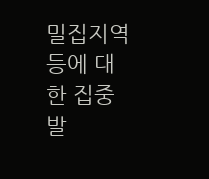밀집지역 등에 대한 집중 발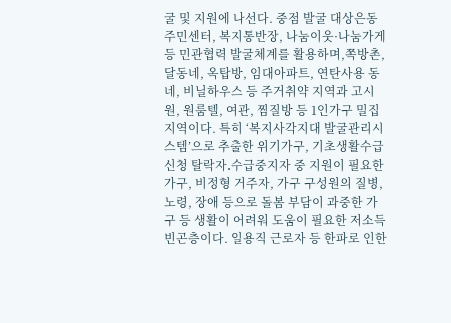굴 및 지원에 나선다. 중점 발굴 대상은동주민센터, 복지통반장, 나눔이웃·나눔가게 등 민관협력 발굴체계를 활용하며,쪽방촌, 달동네, 옥탑방, 임대아파트, 연탄사용 동네, 비닐하우스 등 주거취약 지역과 고시원, 원룸텔, 여관, 찜질방 등 1인가구 밀집지역이다. 특히 ‘복지사각지대 발굴관리시스템’으로 추출한 위기가구, 기초생활수급 신청 탈락자․수급중지자 중 지원이 필요한 가구, 비정형 거주자, 가구 구성원의 질병, 노령, 장애 등으로 돌봄 부담이 과중한 가구 등 생활이 어려워 도움이 필요한 저소득 빈곤층이다. 일용직 근로자 등 한파로 인한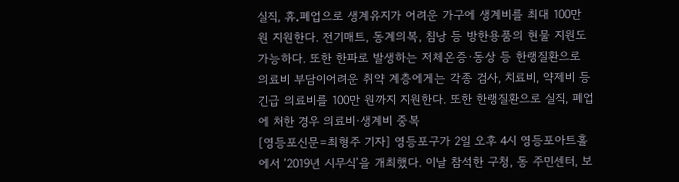실직, 휴․폐업으로 생계유지가 어려운 가구에 생계비를 최대 100만 원 지원한다. 전기매트, 동계의복, 침낭 등 방한용품의 현물 지원도 가능하다. 또한 한파로 발생하는 저체온증·동상 등 한랭질환으로 의료비 부담이어려운 취약 계층에게는 각종 검사, 치료비, 약제비 등 긴급 의료비를 100만 원까지 지원한다. 또한 한랭질환으로 실직, 폐업에 처한 경우 의료비·생계비 중복
[영등포신문=최형주 기자] 영등포구가 2일 오후 4시 영등포아트홀에서 ‘2019년 시무식’을 개최했다. 이날 참석한 구청, 동 주민센터, 보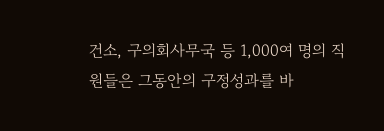건소, 구의회사무국 등 1,000여 명의 직원들은 그동안의 구정성과를 바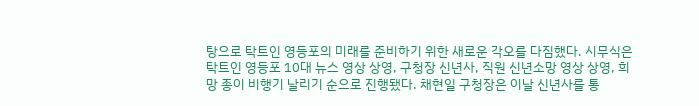탕으로 탁트인 영등포의 미래를 준비하기 위한 새로운 각오를 다짐했다. 시무식은 탁트인 영등포 10대 뉴스 영상 상영, 구청장 신년사, 직원 신년소망 영상 상영, 희망 종이 비행기 날리기 순으로 진행됐다. 채현일 구청장은 이날 신년사를 통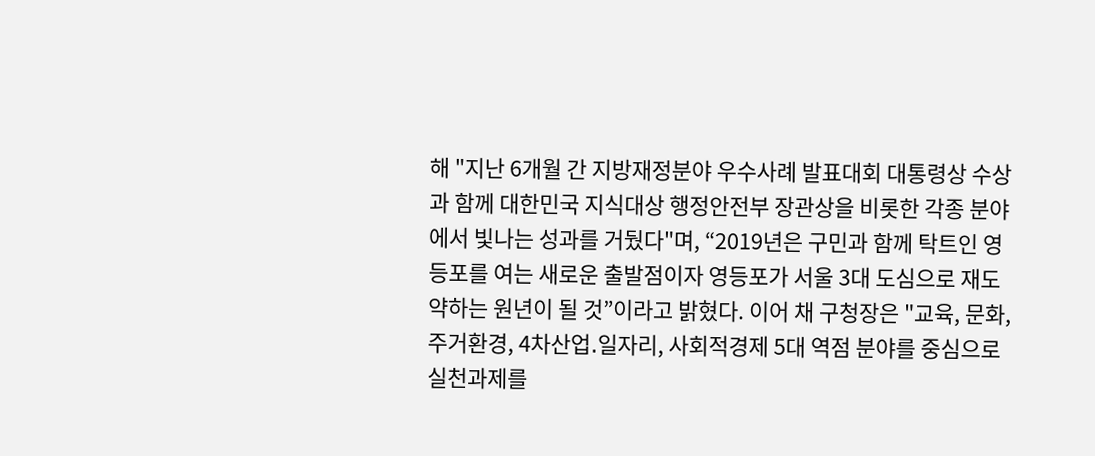해 "지난 6개월 간 지방재정분야 우수사례 발표대회 대통령상 수상과 함께 대한민국 지식대상 행정안전부 장관상을 비롯한 각종 분야에서 빛나는 성과를 거뒀다"며, “2019년은 구민과 함께 탁트인 영등포를 여는 새로운 출발점이자 영등포가 서울 3대 도심으로 재도약하는 원년이 될 것”이라고 밝혔다. 이어 채 구청장은 "교육, 문화, 주거환경, 4차산업․일자리, 사회적경제 5대 역점 분야를 중심으로 실천과제를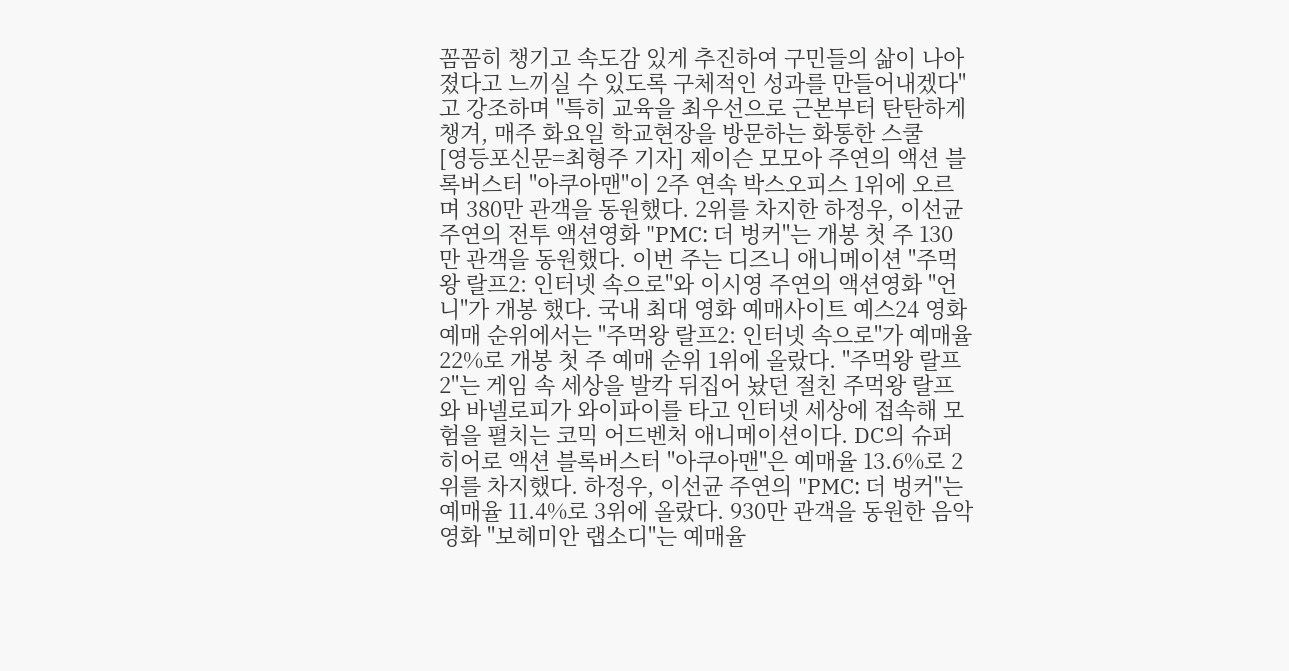꼼꼼히 챙기고 속도감 있게 추진하여 구민들의 삶이 나아졌다고 느끼실 수 있도록 구체적인 성과를 만들어내겠다"고 강조하며 "특히 교육을 최우선으로 근본부터 탄탄하게 챙겨, 매주 화요일 학교현장을 방문하는 화통한 스쿨
[영등포신문=최형주 기자] 제이슨 모모아 주연의 액션 블록버스터 "아쿠아맨"이 2주 연속 박스오피스 1위에 오르며 380만 관객을 동원했다. 2위를 차지한 하정우, 이선균 주연의 전투 액션영화 "PMC: 더 벙커"는 개봉 첫 주 130만 관객을 동원했다. 이번 주는 디즈니 애니메이션 "주먹왕 랄프2: 인터넷 속으로"와 이시영 주연의 액션영화 "언니"가 개봉 했다. 국내 최대 영화 예매사이트 예스24 영화 예매 순위에서는 "주먹왕 랄프2: 인터넷 속으로"가 예매율 22%로 개봉 첫 주 예매 순위 1위에 올랐다. "주먹왕 랄프2"는 게임 속 세상을 발칵 뒤집어 놨던 절친 주먹왕 랄프와 바넬로피가 와이파이를 타고 인터넷 세상에 접속해 모험을 펼치는 코믹 어드벤처 애니메이션이다. DC의 슈퍼히어로 액션 블록버스터 "아쿠아맨"은 예매율 13.6%로 2위를 차지했다. 하정우, 이선균 주연의 "PMC: 더 벙커"는 예매율 11.4%로 3위에 올랐다. 930만 관객을 동원한 음악 영화 "보헤미안 랩소디"는 예매율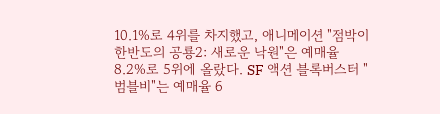10.1%로 4위를 차지했고, 애니메이션 "점박이 한반도의 공룡2: 새로운 낙원"은 예매율 8.2%로 5위에 올랐다. SF 액션 블록버스터 "범블비"는 예매율 6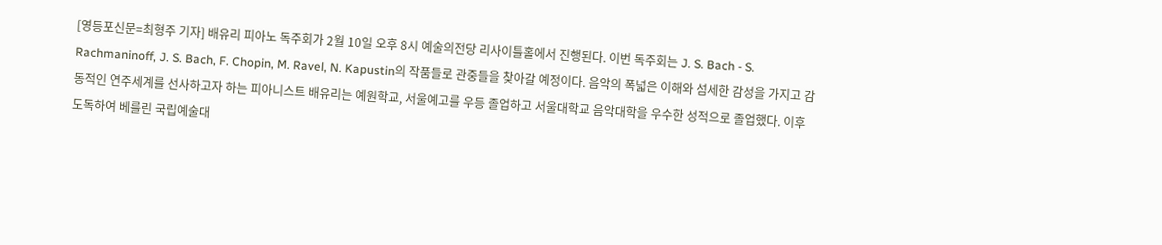[영등포신문=최형주 기자] 배유리 피아노 독주회가 2월 10일 오후 8시 예술의전당 리사이틀홀에서 진행된다. 이번 독주회는 J. S. Bach - S. Rachmaninoff, J. S. Bach, F. Chopin, M. Ravel, N. Kapustin의 작품들로 관중들을 찾아갈 예정이다. 음악의 폭넓은 이해와 섬세한 감성을 가지고 감동적인 연주세계를 선사하고자 하는 피아니스트 배유리는 예원학교, 서울예고를 우등 졸업하고 서울대학교 음악대학을 우수한 성적으로 졸업했다. 이후 도독하여 베를린 국립예술대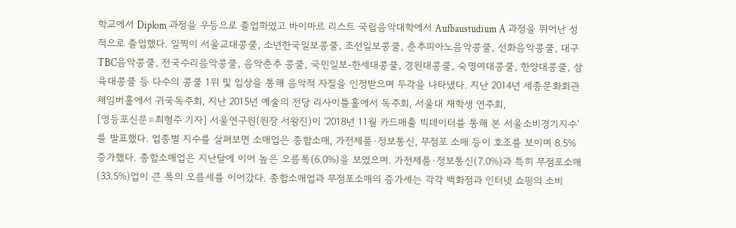학교에서 Diplom 과정을 우등으로 졸업하였고 바이마르 리스트 국립음악대학에서 Aufbaustudium A 과정을 뛰어난 성적으로 졸업했다. 일찍이 서울교대콩쿨, 소년한국일보콩쿨, 조선일보콩쿨, 춘추피아노음악콩쿨, 선화음악콩쿨, 대구TBC음악콩쿨, 전국수리음악콩쿨, 음악춘추 콩쿨, 국민일보-한세대콩쿨, 경원대콩쿨, 숙명여대콩쿨, 한양대콩쿨, 삼육대콩쿨 등 다수의 콩쿨 1위 및 입상을 통해 음악적 자질을 인정받으며 두각을 나타냈다. 지난 2014년 세종문화회관 체임버홀에서 귀국독주회, 지난 2015년 예술의 전당 리사이틀홀에서 독주회, 서울대 재학생 연주회,
[영등포신문=최형주 기자] 서울연구원(원장 서왕진)이 ‘2018년 11월 카드매출 빅데이터를 통해 본 서울소비경기지수’를 발표했다. 업종별 지수를 살펴보면 소매업은 종합소매, 가전제품·정보통신, 무점포 소매 등이 호조를 보이며 8.5% 증가했다. 종합소매업은 지난달에 이어 높은 오름폭(6.0%)을 보였으며. 가전제품·정보통신(7.0%)과 특히 무점포소매(33.5%)업이 큰 폭의 오름세를 이어갔다. 종합소매업과 무점포소매의 증가세는 각각 백화점과 인터넷 쇼핑의 소비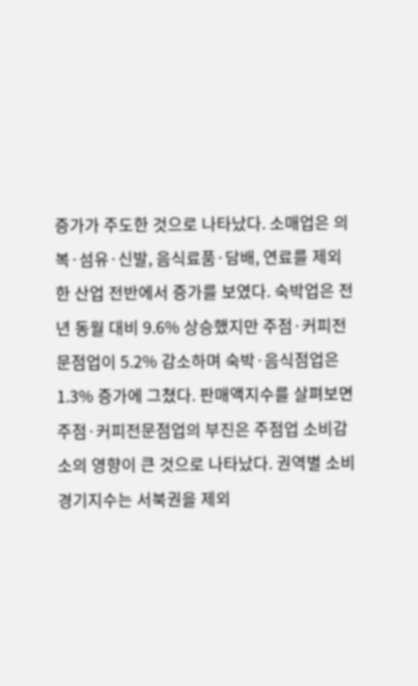증가가 주도한 것으로 나타났다. 소매업은 의복·섬유·신발, 음식료품·담배, 연료를 제외한 산업 전반에서 증가를 보였다. 숙박업은 전년 동월 대비 9.6% 상승했지만 주점·커피전문점업이 5.2% 감소하며 숙박·음식점업은 1.3% 증가에 그쳤다. 판매액지수를 살펴보면 주점·커피전문점업의 부진은 주점업 소비감소의 영향이 큰 것으로 나타났다. 권역별 소비경기지수는 서북권을 제외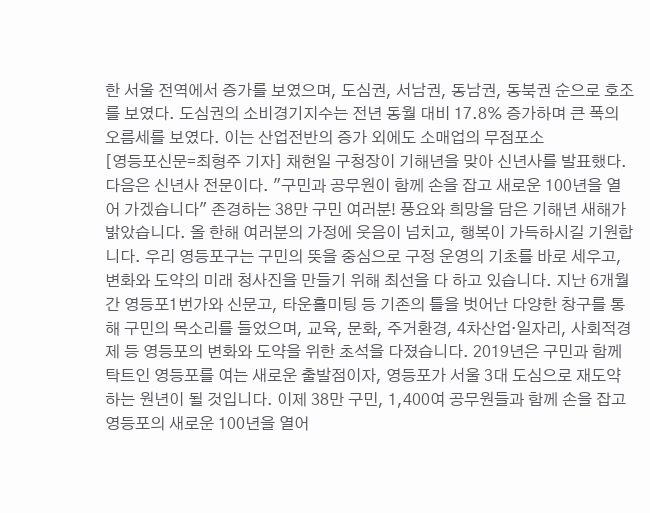한 서울 전역에서 증가를 보였으며, 도심권, 서남권, 동남권, 동북권 순으로 호조를 보였다. 도심권의 소비경기지수는 전년 동월 대비 17.8% 증가하며 큰 폭의 오름세를 보였다. 이는 산업전반의 증가 외에도 소매업의 무점포소
[영등포신문=최형주 기자] 채현일 구청장이 기해년을 맞아 신년사를 발표했다. 다음은 신년사 전문이다. "구민과 공무원이 함께 손을 잡고 새로운 100년을 열어 가겠습니다" 존경하는 38만 구민 여러분! 풍요와 희망을 담은 기해년 새해가 밝았습니다. 올 한해 여러분의 가정에 웃음이 넘치고, 행복이 가득하시길 기원합니다. 우리 영등포구는 구민의 뜻을 중심으로 구정 운영의 기초를 바로 세우고, 변화와 도약의 미래 청사진을 만들기 위해 최선을 다 하고 있습니다. 지난 6개월 간 영등포1번가와 신문고, 타운홀미팅 등 기존의 틀을 벗어난 다양한 창구를 통해 구민의 목소리를 들었으며, 교육, 문화, 주거환경, 4차산업‧일자리, 사회적경제 등 영등포의 변화와 도약을 위한 초석을 다졌습니다. 2019년은 구민과 함께 탁트인 영등포를 여는 새로운 출발점이자, 영등포가 서울 3대 도심으로 재도약하는 원년이 될 것입니다. 이제 38만 구민, 1,400여 공무원들과 함께 손을 잡고 영등포의 새로운 100년을 열어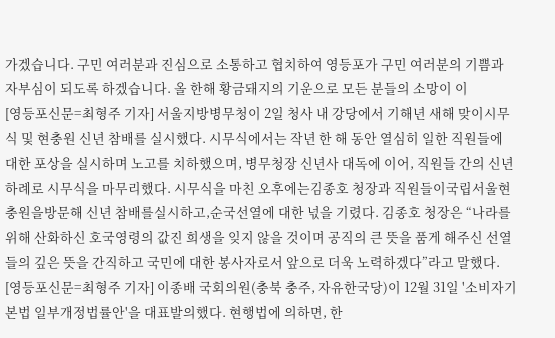가겠습니다. 구민 여러분과 진심으로 소통하고 협치하여 영등포가 구민 여러분의 기쁨과 자부심이 되도록 하겠습니다. 올 한해 황금돼지의 기운으로 모든 분들의 소망이 이
[영등포신문=최형주 기자] 서울지방병무청이 2일 청사 내 강당에서 기해년 새해 맞이시무식 및 현충원 신년 참배를 실시했다. 시무식에서는 작년 한 해 동안 열심히 일한 직원들에 대한 포상을 실시하며 노고를 치하했으며, 병무청장 신년사 대독에 이어, 직원들 간의 신년하례로 시무식을 마무리했다. 시무식을 마친 오후에는김종호 청장과 직원들이국립서울현충원을방문해 신년 참배를실시하고,순국선열에 대한 넋을 기렸다. 김종호 청장은 “나라를 위해 산화하신 호국영령의 값진 희생을 잊지 않을 것이며 공직의 큰 뜻을 품게 해주신 선열들의 깊은 뜻을 간직하고 국민에 대한 봉사자로서 앞으로 더욱 노력하겠다”라고 말했다.
[영등포신문=최형주 기자] 이종배 국회의원(충북 충주, 자유한국당)이 12월 31일 '소비자기본법 일부개정법률안'을 대표발의했다. 현행법에 의하면, 한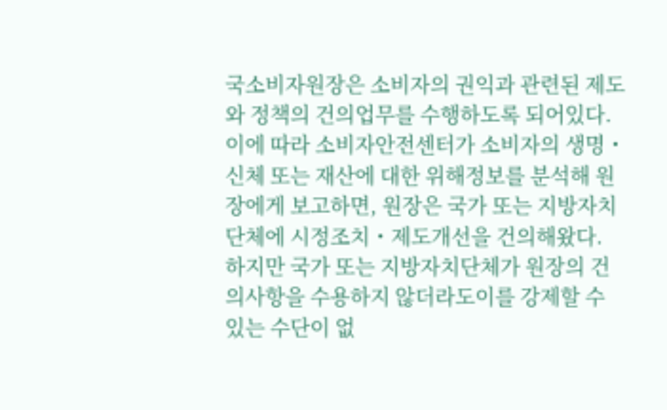국소비자원장은 소비자의 권익과 관련된 제도와 정책의 건의업무를 수행하도록 되어있다. 이에 따라 소비자안전센터가 소비자의 생명・신체 또는 재산에 대한 위해정보를 분석해 원장에게 보고하면, 원장은 국가 또는 지방자치단체에 시정조치・제도개선을 건의해왔다. 하지만 국가 또는 지방자치단체가 원장의 건의사항을 수용하지 않더라도이를 강제할 수 있는 수단이 없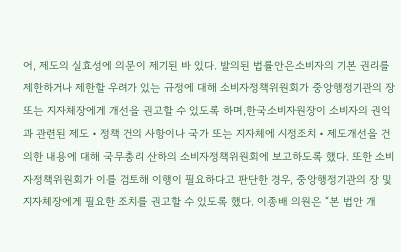어, 제도의 실효성에 의문이 제기된 바 있다. 발의된 법률안은소비자의 기본 권리를 제한하거나 제한할 우려가 있는 규정에 대해 소비자정책위원회가 중앙행정기관의 장 또는 지자체장에게 개선을 권고할 수 있도록 하며,한국소비자원장이 소비자의 권익과 관련된 제도・정책 건의 사항이나 국가 또는 지자체에 시정조치・제도개선을 건의한 내용에 대해 국무총리 산하의 소비자정책위원회에 보고하도록 했다. 또한 소비자정책위원회가 이를 검토해 이행이 필요하다고 판단한 경우, 중앙행정기관의 장 및 지자체장에게 필요한 조치를 권고할 수 있도록 했다. 이종배 의원은 “본 법안 개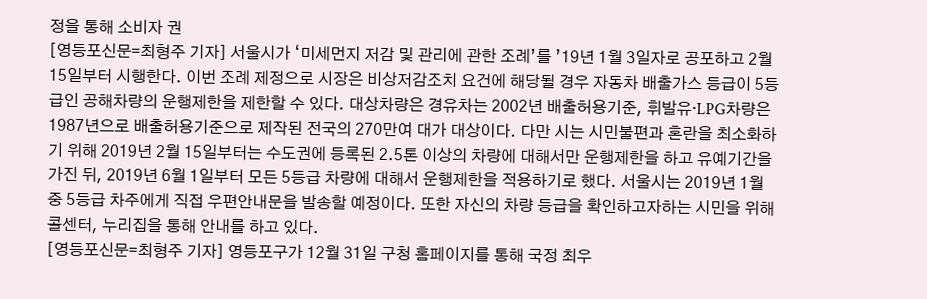정을 통해 소비자 권
[영등포신문=최형주 기자] 서울시가 ‘미세먼지 저감 및 관리에 관한 조례’를 ’19년 1월 3일자로 공포하고 2월 15일부터 시행한다. 이번 조례 제정으로 시장은 비상저감조치 요건에 해당될 경우 자동차 배출가스 등급이 5등급인 공해차량의 운행제한을 제한할 수 있다. 대상차량은 경유차는 2002년 배출허용기준, 휘발유·LPG차량은 1987년으로 배출허용기준으로 제작된 전국의 270만여 대가 대상이다. 다만 시는 시민불편과 혼란을 최소화하기 위해 2019년 2월 15일부터는 수도권에 등록된 2.5톤 이상의 차량에 대해서만 운행제한을 하고 유예기간을 가진 뒤, 2019년 6월 1일부터 모든 5등급 차량에 대해서 운행제한을 적용하기로 했다. 서울시는 2019년 1월 중 5등급 차주에게 직접 우편안내문을 발송할 예정이다. 또한 자신의 차량 등급을 확인하고자하는 시민을 위해 콜센터, 누리집을 통해 안내를 하고 있다.
[영등포신문=최형주 기자] 영등포구가 12월 31일 구청 홈페이지를 통해 국정 최우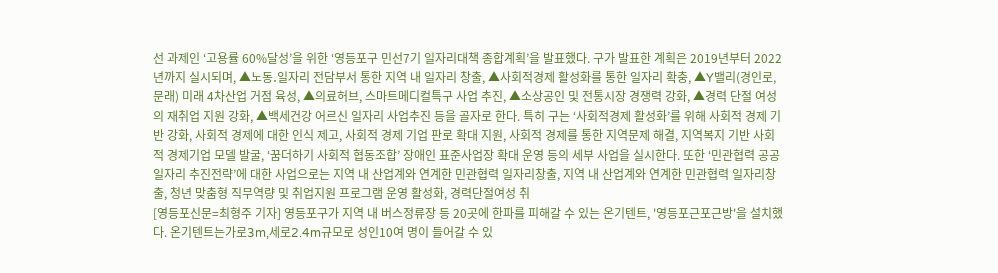선 과제인 ‘고용률 60%달성’을 위한 ‘영등포구 민선7기 일자리대책 종합계획’을 발표했다. 구가 발표한 계획은 2019년부터 2022년까지 실시되며, ▲노동․일자리 전담부서 통한 지역 내 일자리 창출, ▲사회적경제 활성화를 통한 일자리 확충, ▲Y밸리(경인로, 문래) 미래 4차산업 거점 육성, ▲의료허브, 스마트메디컬특구 사업 추진, ▲소상공인 및 전통시장 경쟁력 강화, ▲경력 단절 여성의 재취업 지원 강화, ▲백세건강 어르신 일자리 사업추진 등을 골자로 한다. 특히 구는 ‘사회적경제 활성화’를 위해 사회적 경제 기반 강화, 사회적 경제에 대한 인식 제고, 사회적 경제 기업 판로 확대 지원, 사회적 경제를 통한 지역문제 해결, 지역복지 기반 사회적 경제기업 모델 발굴, ‘꿈더하기 사회적 협동조합’ 장애인 표준사업장 확대 운영 등의 세부 사업을 실시한다. 또한 ‘민관협력 공공일자리 추진전략’에 대한 사업으로는 지역 내 산업계와 연계한 민관협력 일자리창출, 지역 내 산업계와 연계한 민관협력 일자리창출, 청년 맞춤형 직무역량 및 취업지원 프로그램 운영 활성화, 경력단절여성 취
[영등포신문=최형주 기자] 영등포구가 지역 내 버스정류장 등 20곳에 한파를 피해갈 수 있는 온기텐트, '영등포근포근방'을 설치했다. 온기텐트는가로3m,세로2.4m규모로 성인10여 명이 들어갈 수 있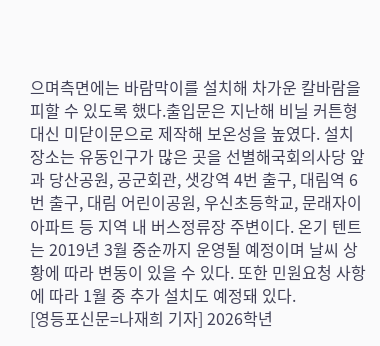으며측면에는 바람막이를 설치해 차가운 칼바람을 피할 수 있도록 했다.출입문은 지난해 비닐 커튼형 대신 미닫이문으로 제작해 보온성을 높였다. 설치장소는 유동인구가 많은 곳을 선별해국회의사당 앞과 당산공원, 공군회관, 샛강역 4번 출구, 대림역 6번 출구, 대림 어린이공원, 우신초등학교, 문래자이아파트 등 지역 내 버스정류장 주변이다. 온기 텐트는 2019년 3월 중순까지 운영될 예정이며 날씨 상황에 따라 변동이 있을 수 있다. 또한 민원요청 사항에 따라 1월 중 추가 설치도 예정돼 있다.
[영등포신문=나재희 기자] 2026학년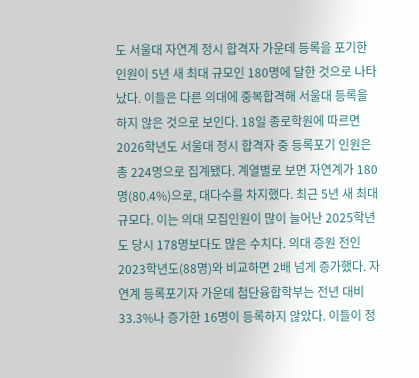도 서울대 자연계 정시 합격자 가운데 등록을 포기한 인원이 5년 새 최대 규모인 180명에 달한 것으로 나타났다. 이들은 다른 의대에 중복합격해 서울대 등록을 하지 않은 것으로 보인다. 18일 종로학원에 따르면 2026학년도 서울대 정시 합격자 중 등록포기 인원은 총 224명으로 집계됐다. 계열별로 보면 자연계가 180명(80.4%)으로, 대다수를 차지했다. 최근 5년 새 최대 규모다. 이는 의대 모집인원이 많이 늘어난 2025학년도 당시 178명보다도 많은 수치다. 의대 증원 전인 2023학년도(88명)와 비교하면 2배 넘게 증가했다. 자연계 등록포기자 가운데 첨단융합학부는 전년 대비 33.3%나 증가한 16명이 등록하지 않았다. 이들이 정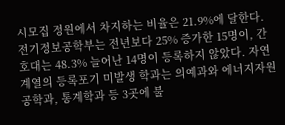시모집 정원에서 차지하는 비율은 21.9%에 달한다. 전기정보공학부는 전년보다 25% 증가한 15명이, 간호대는 48.3% 늘어난 14명이 등록하지 않았다. 자연계열의 등록포기 미발생 학과는 의예과와 에너지자원공학과, 통계학과 등 3곳에 불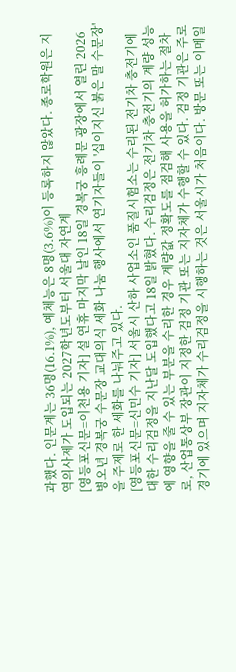과했다. 인문계는 36명(16.1%), 예체능은 8명(3.6%)이 등록하지 않았다. 종로학원은 지역의사제가 도입되는 2027학년도부터 서울대 자연계
[영등포신문=이천용 기자] 설 연휴 마지막 날인 18일 경복궁 흥례문 광장에서 열린 2026 병오년 경복궁 수문장 교대의식 세화 나눔 행사에서 연기자들이 '십이지신 붉은 말 수문장'을 주제로 한 세화를 나눠주고 있다.
[영등포신문=신민수 기자] 서울시 산하 사업소인 품질시험소는 수리된 전기차 충전기에 대한 수리검정을 지난달 도입했다고 18일 밝혔다. 수리검정은 전기차 충전기의 계량 성능에 영향을 줄 수 있는 부분을 수리한 경우 계량값 정확도를 점검해 사용을 허가하는 절차로, 산업통상부 장관이 지정한 검정 기관 또는 지자체가 수행할 수 있다. 검정 기관은 주로 경기에 있으며 지자체가 수리검정을 시행하는 것은 서울시가 처음이다. 방문 또는 이메일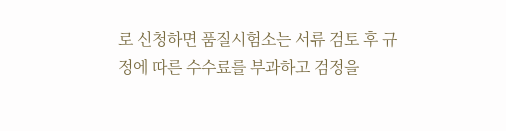로 신청하면 품질시험소는 서류 검토 후 규정에 따른 수수료를 부과하고 검정을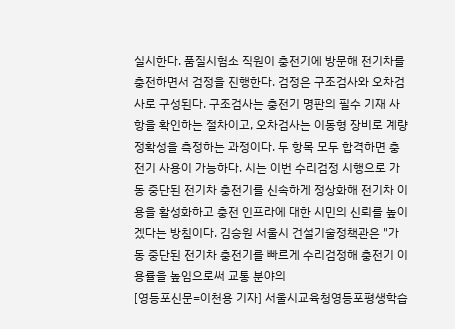실시한다. 품질시험소 직원이 충전기에 방문해 전기차를 충전하면서 검정을 진행한다. 검정은 구조검사와 오차검사로 구성된다. 구조검사는 충전기 명판의 필수 기재 사항을 확인하는 절차이고, 오차검사는 이동형 장비로 계량 정확성을 측정하는 과정이다. 두 항목 모두 합격하면 충전기 사용이 가능하다. 시는 이번 수리검정 시행으로 가동 중단된 전기차 충전기를 신속하게 정상화해 전기차 이용을 활성화하고 충전 인프라에 대한 시민의 신뢰를 높이겠다는 방침이다. 김승원 서울시 건설기술정책관은 "가동 중단된 전기차 충전기를 빠르게 수리검정해 충전기 이용률을 높임으로써 교통 분야의
[영등포신문=이천용 기자] 서울시교육청영등포평생학습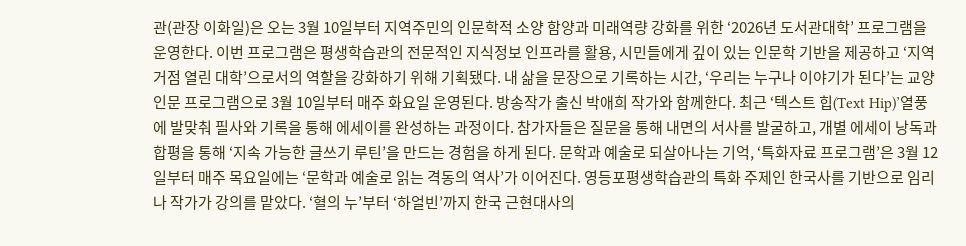관(관장 이화일)은 오는 3월 10일부터 지역주민의 인문학적 소양 함양과 미래역량 강화를 위한 ‘2026년 도서관대학’ 프로그램을 운영한다. 이번 프로그램은 평생학습관의 전문적인 지식정보 인프라를 활용, 시민들에게 깊이 있는 인문학 기반을 제공하고 ‘지역 거점 열린 대학’으로서의 역할을 강화하기 위해 기획됐다. 내 삶을 문장으로 기록하는 시간, ‘우리는 누구나 이야기가 된다’는 교양 인문 프로그램으로 3월 10일부터 매주 화요일 운영된다. 방송작가 출신 박애희 작가와 함께한다. 최근 ‘텍스트 힙(Text Hip)’열풍에 발맞춰 필사와 기록을 통해 에세이를 완성하는 과정이다. 참가자들은 질문을 통해 내면의 서사를 발굴하고, 개별 에세이 낭독과 합평을 통해 ‘지속 가능한 글쓰기 루틴’을 만드는 경험을 하게 된다. 문학과 예술로 되살아나는 기억, ‘특화자료 프로그램’은 3월 12일부터 매주 목요일에는 ‘문학과 예술로 읽는 격동의 역사’가 이어진다. 영등포평생학습관의 특화 주제인 한국사를 기반으로 임리나 작가가 강의를 맡았다. ‘혈의 누’부터 ‘하얼빈’까지 한국 근현대사의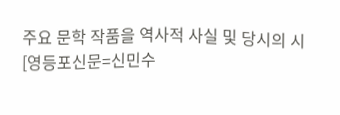주요 문학 작품을 역사적 사실 및 당시의 시
[영등포신문=신민수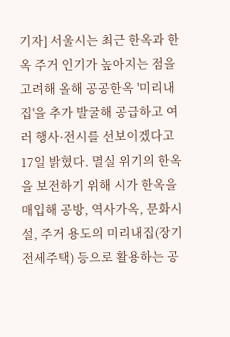기자] 서울시는 최근 한옥과 한옥 주거 인기가 높아지는 점을 고려해 올해 공공한옥 '미리내집'을 추가 발굴해 공급하고 여러 행사·전시를 선보이겠다고 17일 밝혔다. 멸실 위기의 한옥을 보전하기 위해 시가 한옥을 매입해 공방, 역사가옥, 문화시설, 주거 용도의 미리내집(장기전세주택) 등으로 활용하는 공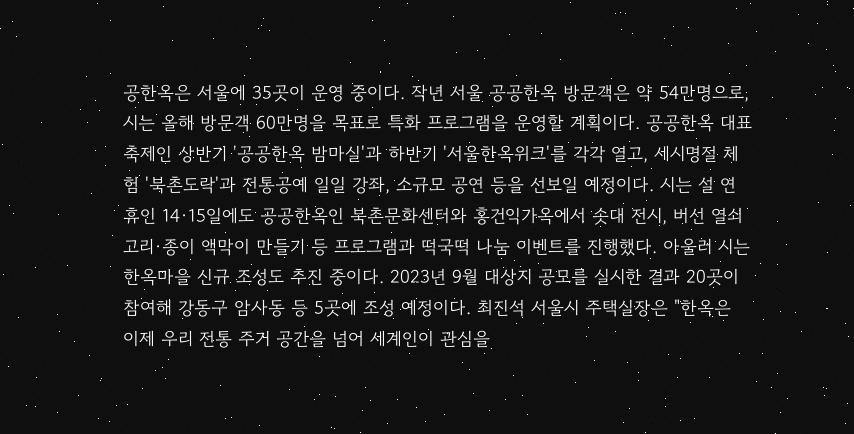공한옥은 서울에 35곳이 운영 중이다. 작년 서울 공공한옥 방문객은 약 54만명으로, 시는 올해 방문객 60만명을 목표로 특화 프로그램을 운영할 계획이다. 공공한옥 대표 축제인 상반기 '공공한옥 밤마실'과 하반기 '서울한옥위크'를 각각 열고, 세시명절 체험 '북촌도락'과 전통공예 일일 강좌, 소규모 공연 등을 선보일 예정이다. 시는 설 연휴인 14·15일에도 공공한옥인 북촌문화센터와 홍건익가옥에서 솟대 전시, 버선 열쇠고리·종이 액막이 만들기 등 프로그램과 떡국떡 나눔 이벤트를 진행했다. 아울러 시는 한옥마을 신규 조성도 추진 중이다. 2023년 9월 대상지 공모를 실시한 결과 20곳이 참여해 강동구 암사동 등 5곳에 조성 예정이다. 최진석 서울시 주택실장은 "한옥은 이제 우리 전통 주거 공간을 넘어 세계인이 관심을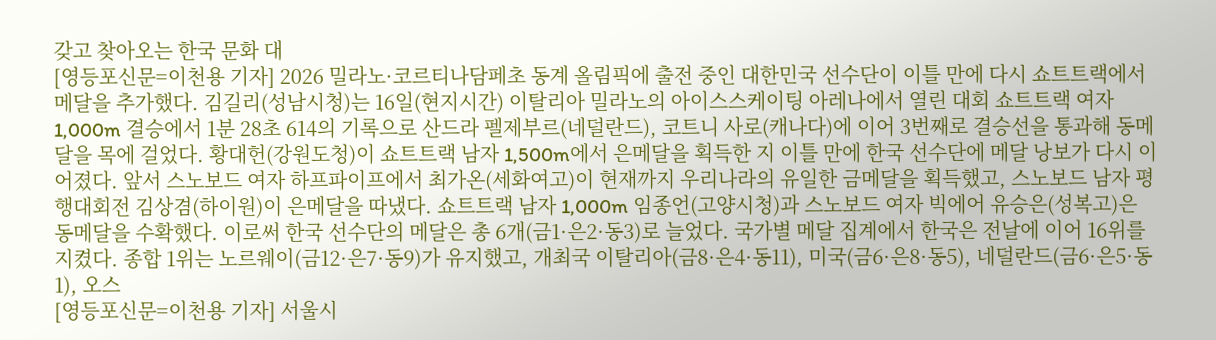갖고 찾아오는 한국 문화 대
[영등포신문=이천용 기자] 2026 밀라노·코르티나담페초 동계 올림픽에 출전 중인 대한민국 선수단이 이틀 만에 다시 쇼트트랙에서 메달을 추가했다. 김길리(성남시청)는 16일(현지시간) 이탈리아 밀라노의 아이스스케이팅 아레나에서 열린 대회 쇼트트랙 여자 1,000m 결승에서 1분 28초 614의 기록으로 산드라 펠제부르(네덜란드), 코트니 사로(캐나다)에 이어 3번째로 결승선을 통과해 동메달을 목에 걸었다. 황대헌(강원도청)이 쇼트트랙 남자 1,500m에서 은메달을 획득한 지 이틀 만에 한국 선수단에 메달 낭보가 다시 이어졌다. 앞서 스노보드 여자 하프파이프에서 최가온(세화여고)이 현재까지 우리나라의 유일한 금메달을 획득했고, 스노보드 남자 평행대회전 김상겸(하이원)이 은메달을 따냈다. 쇼트트랙 남자 1,000m 임종언(고양시청)과 스노보드 여자 빅에어 유승은(성복고)은 동메달을 수확했다. 이로써 한국 선수단의 메달은 총 6개(금1·은2·동3)로 늘었다. 국가별 메달 집계에서 한국은 전날에 이어 16위를 지켰다. 종합 1위는 노르웨이(금12·은7·동9)가 유지했고, 개최국 이탈리아(금8·은4·동11), 미국(금6·은8·동5), 네덜란드(금6·은5·동1), 오스
[영등포신문=이천용 기자] 서울시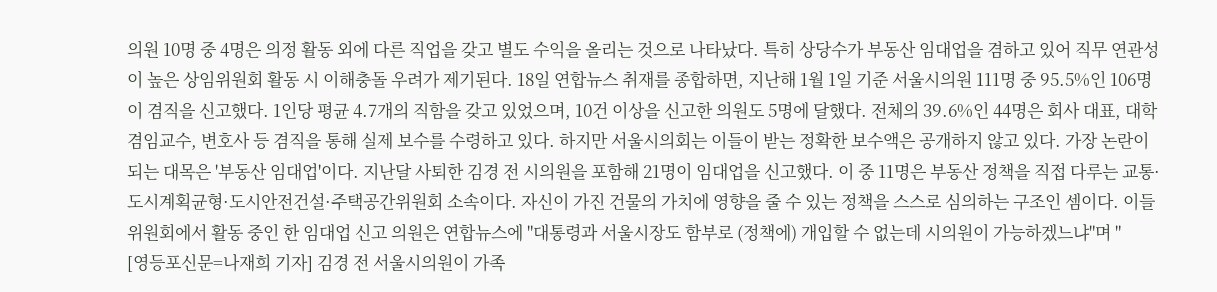의원 10명 중 4명은 의정 활동 외에 다른 직업을 갖고 별도 수익을 올리는 것으로 나타났다. 특히 상당수가 부동산 임대업을 겸하고 있어 직무 연관성이 높은 상임위원회 활동 시 이해충돌 우려가 제기된다. 18일 연합뉴스 취재를 종합하면, 지난해 1월 1일 기준 서울시의원 111명 중 95.5%인 106명이 겸직을 신고했다. 1인당 평균 4.7개의 직함을 갖고 있었으며, 10건 이상을 신고한 의원도 5명에 달했다. 전체의 39.6%인 44명은 회사 대표, 대학 겸임교수, 변호사 등 겸직을 통해 실제 보수를 수령하고 있다. 하지만 서울시의회는 이들이 받는 정확한 보수액은 공개하지 않고 있다. 가장 논란이 되는 대목은 '부동산 임대업'이다. 지난달 사퇴한 김경 전 시의원을 포함해 21명이 임대업을 신고했다. 이 중 11명은 부동산 정책을 직접 다루는 교통·도시계획균형·도시안전건설·주택공간위원회 소속이다. 자신이 가진 건물의 가치에 영향을 줄 수 있는 정책을 스스로 심의하는 구조인 셈이다. 이들 위원회에서 활동 중인 한 임대업 신고 의원은 연합뉴스에 "대통령과 서울시장도 함부로 (정책에) 개입할 수 없는데 시의원이 가능하겠느냐"며 "
[영등포신문=나재희 기자] 김경 전 서울시의원이 가족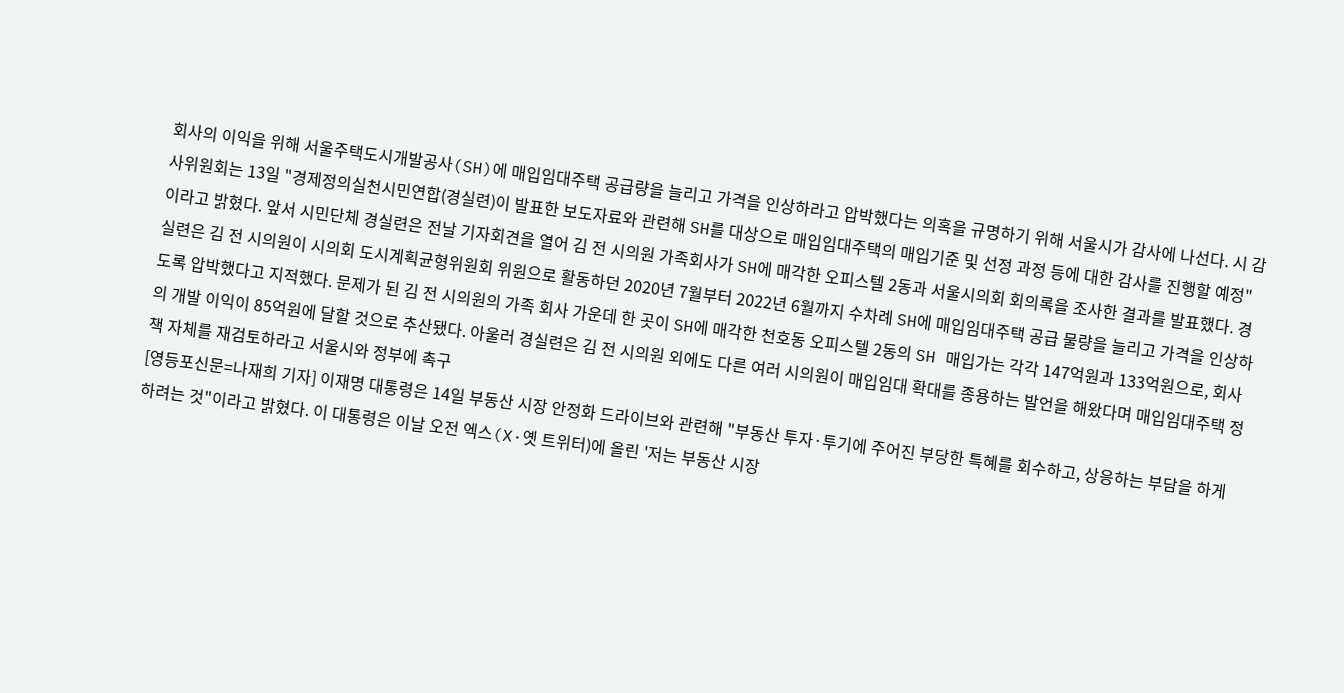회사의 이익을 위해 서울주택도시개발공사(SH)에 매입임대주택 공급량을 늘리고 가격을 인상하라고 압박했다는 의혹을 규명하기 위해 서울시가 감사에 나선다. 시 감사위원회는 13일 "경제정의실천시민연합(경실련)이 발표한 보도자료와 관련해 SH를 대상으로 매입임대주택의 매입기준 및 선정 과정 등에 대한 감사를 진행할 예정"이라고 밝혔다. 앞서 시민단체 경실련은 전날 기자회견을 열어 김 전 시의원 가족회사가 SH에 매각한 오피스텔 2동과 서울시의회 회의록을 조사한 결과를 발표했다. 경실련은 김 전 시의원이 시의회 도시계획균형위원회 위원으로 활동하던 2020년 7월부터 2022년 6월까지 수차례 SH에 매입임대주택 공급 물량을 늘리고 가격을 인상하도록 압박했다고 지적했다. 문제가 된 김 전 시의원의 가족 회사 가운데 한 곳이 SH에 매각한 천호동 오피스텔 2동의 SH 매입가는 각각 147억원과 133억원으로, 회사의 개발 이익이 85억원에 달할 것으로 추산됐다. 아울러 경실련은 김 전 시의원 외에도 다른 여러 시의원이 매입임대 확대를 종용하는 발언을 해왔다며 매입임대주택 정책 자체를 재검토하라고 서울시와 정부에 촉구
[영등포신문=나재희 기자] 이재명 대통령은 14일 부동산 시장 안정화 드라이브와 관련해 "부동산 투자·투기에 주어진 부당한 특혜를 회수하고, 상응하는 부담을 하게 하려는 것"이라고 밝혔다. 이 대통령은 이날 오전 엑스(X·옛 트위터)에 올린 '저는 부동산 시장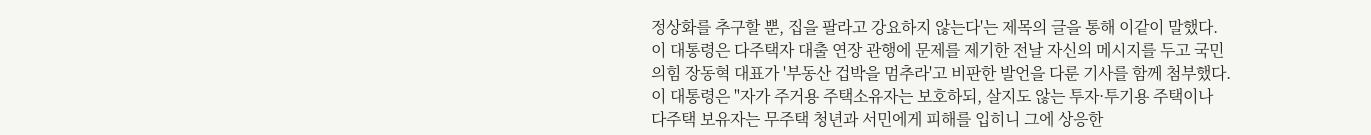정상화를 추구할 뿐, 집을 팔라고 강요하지 않는다'는 제목의 글을 통해 이같이 말했다. 이 대통령은 다주택자 대출 연장 관행에 문제를 제기한 전날 자신의 메시지를 두고 국민의힘 장동혁 대표가 '부동산 겁박을 멈추라'고 비판한 발언을 다룬 기사를 함께 첨부했다. 이 대통령은 "자가 주거용 주택소유자는 보호하되, 살지도 않는 투자·투기용 주택이나 다주택 보유자는 무주택 청년과 서민에게 피해를 입히니 그에 상응한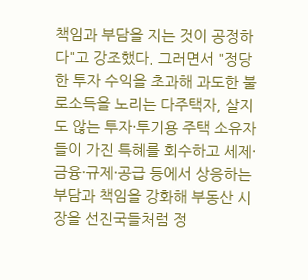책임과 부담을 지는 것이 공정하다"고 강조했다. 그러면서 "정당한 투자 수익을 초과해 과도한 불로소득을 노리는 다주택자, 살지도 않는 투자·투기용 주택 소유자들이 가진 특혜를 회수하고 세제·금융·규제·공급 등에서 상응하는 부담과 책임을 강화해 부동산 시장을 선진국들처럼 정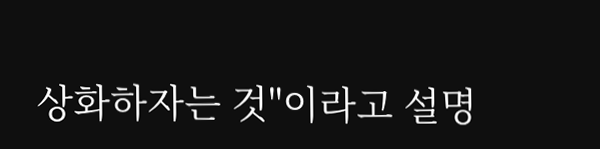상화하자는 것"이라고 설명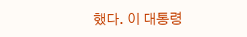했다. 이 대통령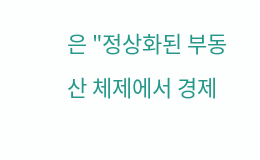은 "정상화된 부동산 체제에서 경제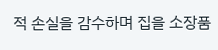적 손실을 감수하며 집을 소장품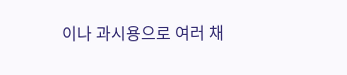이나 과시용으로 여러 채